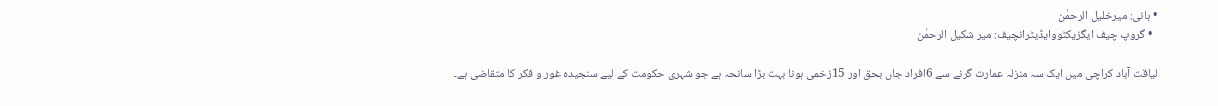• بانی: میرخلیل الرحمٰن
  • گروپ چیف ایگزیکٹووایڈیٹرانچیف: میر شکیل الرحمٰن

لیاقت آباد کراچی میں ایک سہ منزلہ عمارت گرنے سے 6افراد جاں بحق اور 15زخمی ہونا بہت بڑا سانحہ ہے جو شہری حکومت کے لیے سنجیدہ غور و فکر کا متقاضی ہے۔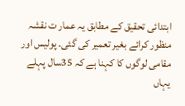ابتدائی تحقیق کے مطابق یہ عمار ت نقشہ منظور کرائے بغیر تعمیر کی گئی۔ پولیس اور مقامی لوگوں کا کہنا ہے کہ 35سال پہلے یہاں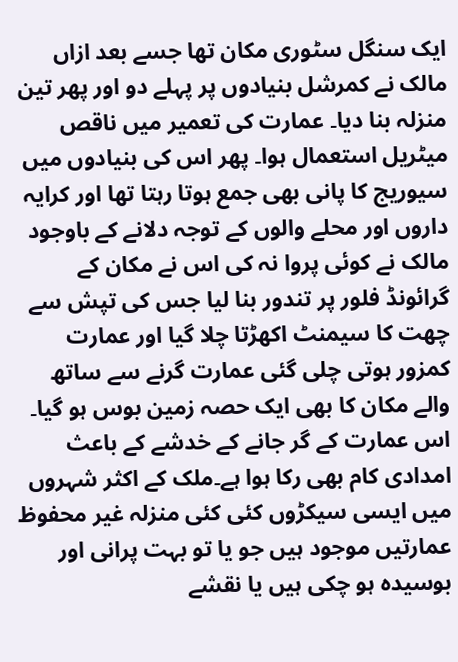ایک سنگل سٹوری مکان تھا جسے بعد ازاں مالک نے کمرشل بنیادوں پر پہلے دو اور پھر تین منزلہ بنا دیا۔ عمارت کی تعمیر میں ناقص میٹریل استعمال ہوا۔ پھر اس کی بنیادوں میں سیوریج کا پانی بھی جمع ہوتا رہتا تھا اور کرایہ داروں اور محلے والوں کے توجہ دلانے کے باوجود مالک نے کوئی پروا نہ کی اس نے مکان کے گرائونڈ فلور پر تندور بنا لیا جس کی تپش سے چھت کا سیمنٹ اکھڑتا چلا گیا اور عمارت کمزور ہوتی چلی گئی عمارت گرنے سے ساتھ والے مکان کا بھی ایک حصہ زمین بوس ہو گیا۔ اس عمارت کے گر جانے کے خدشے کے باعث امدادی کام بھی رکا ہوا ہے۔ملک کے اکثر شہروں میں ایسی سیکڑوں کئی کئی منزلہ غیر محفوظ عمارتیں موجود ہیں جو یا تو بہت پرانی اور بوسیدہ ہو چکی ہیں یا نقشے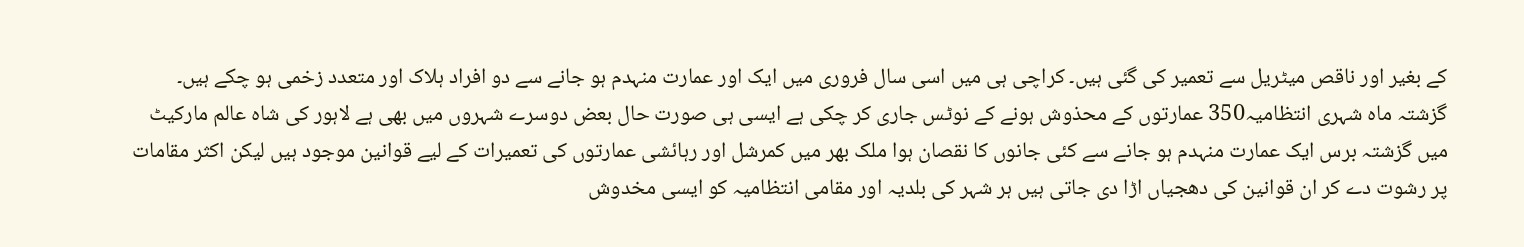کے بغیر اور ناقص میٹریل سے تعمیر کی گئی ہیں۔ کراچی ہی میں اسی سال فروری میں ایک اور عمارت منہدم ہو جانے سے دو افراد ہلاک اور متعدد زخمی ہو چکے ہیں۔ گزشتہ ماہ شہری انتظامیہ350 عمارتوں کے محذوش ہونے کے نوٹس جاری کر چکی ہے ایسی ہی صورت حال بعض دوسرے شہروں میں بھی ہے لاہور کی شاہ عالم مارکیٹ میں گزشتہ برس ایک عمارت منہدم ہو جانے سے کئی جانوں کا نقصان ہوا ملک بھر میں کمرشل اور رہائشی عمارتوں کی تعمیرات کے لیے قوانین موجود ہیں لیکن اکثر مقامات پر رشوت دے کر ان قوانین کی دھجیاں اڑا دی جاتی ہیں ہر شہر کی بلدیہ اور مقامی انتظامیہ کو ایسی مخدوش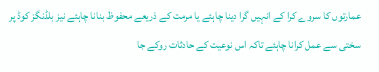عمارتوں کا سروے کرا کے انہیں گرا دینا چاہئے یا مرمت کے ذریعے محفوظ بنانا چاہئے نیز بلڈنگز کوڈ پر سختی سے عمل کرانا چاہئے تاکہ اس نوعیت کے حادثات روکے جا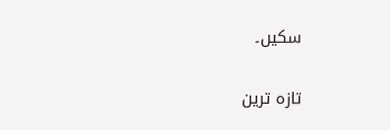سکیں۔

تازہ ترین